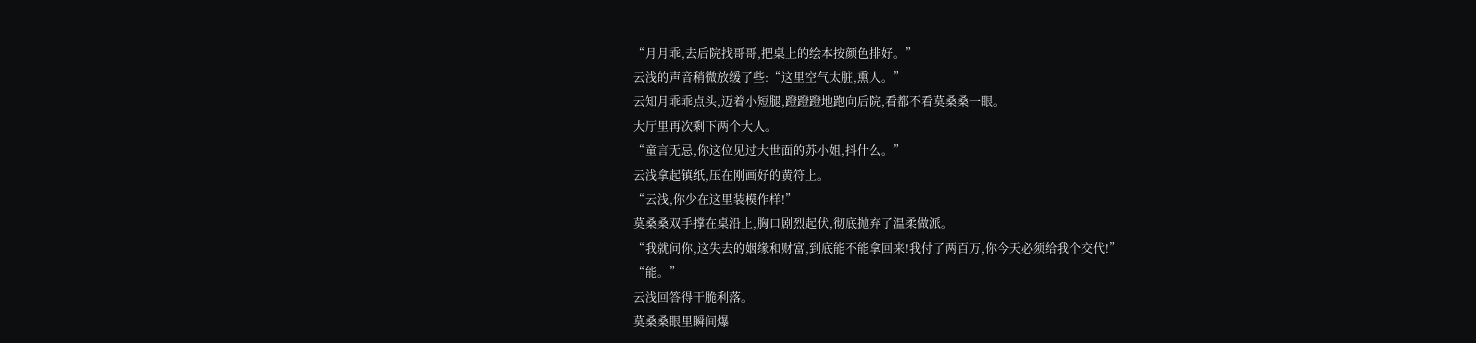“月月乖,去后院找哥哥,把桌上的绘本按颜色排好。”
云浅的声音稍微放缓了些:“这里空气太脏,熏人。”
云知月乖乖点头,迈着小短腿,蹬蹬蹬地跑向后院,看都不看莫桑桑一眼。
大厅里再次剩下两个大人。
“童言无忌,你这位见过大世面的苏小姐,抖什么。”
云浅拿起镇纸,压在刚画好的黄符上。
“云浅,你少在这里装模作样!”
莫桑桑双手撑在桌沿上,胸口剧烈起伏,彻底抛弃了温柔做派。
“我就问你,这失去的姻缘和财富,到底能不能拿回来!我付了两百万,你今天必须给我个交代!”
“能。”
云浅回答得干脆利落。
莫桑桑眼里瞬间爆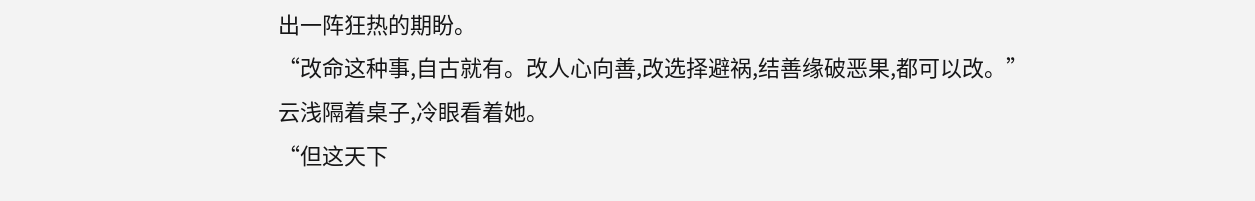出一阵狂热的期盼。
“改命这种事,自古就有。改人心向善,改选择避祸,结善缘破恶果,都可以改。”
云浅隔着桌子,冷眼看着她。
“但这天下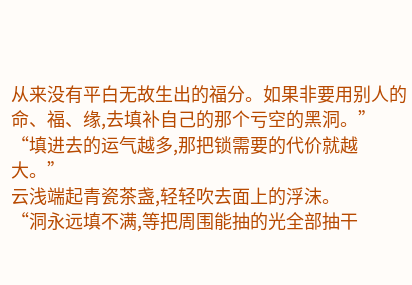从来没有平白无故生出的福分。如果非要用别人的命、福、缘,去填补自己的那个亏空的黑洞。”
“填进去的运气越多,那把锁需要的代价就越大。”
云浅端起青瓷茶盏,轻轻吹去面上的浮沫。
“洞永远填不满,等把周围能抽的光全部抽干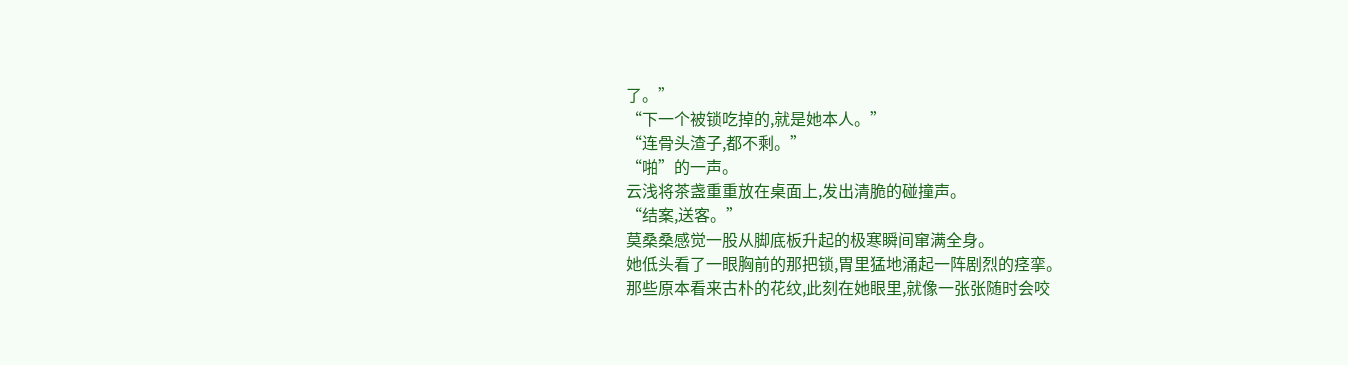了。”
“下一个被锁吃掉的,就是她本人。”
“连骨头渣子,都不剩。”
“啪”的一声。
云浅将茶盏重重放在桌面上,发出清脆的碰撞声。
“结案,送客。”
莫桑桑感觉一股从脚底板升起的极寒瞬间窜满全身。
她低头看了一眼胸前的那把锁,胃里猛地涌起一阵剧烈的痉挛。
那些原本看来古朴的花纹,此刻在她眼里,就像一张张随时会咬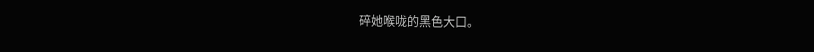碎她喉咙的黑色大口。